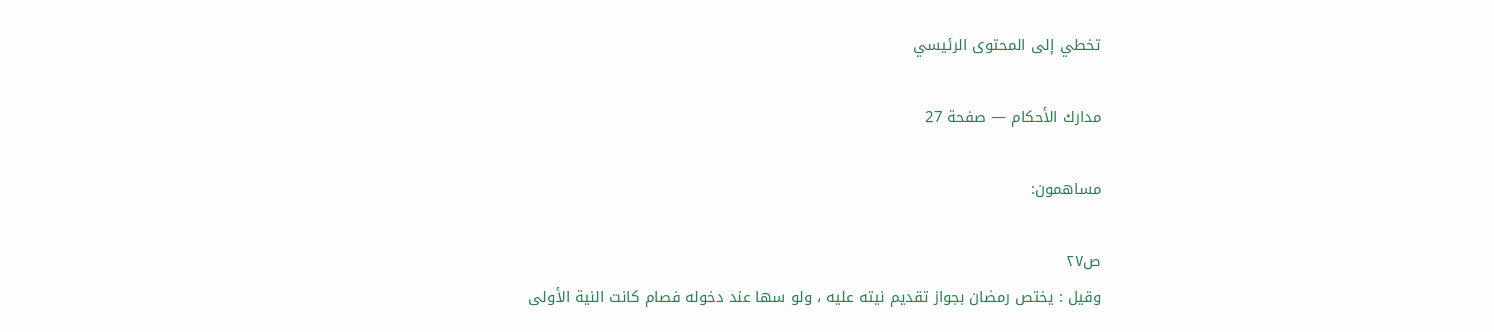تخطي إلى المحتوى الرئيسي

مدارك الأحكام — صفحة 27

مساهمون:

ص٢٧
وقيل : يختص رمضان بجواز تقديم نيته عليه ، ولو سها عند دخوله فصام كانت النية الأولى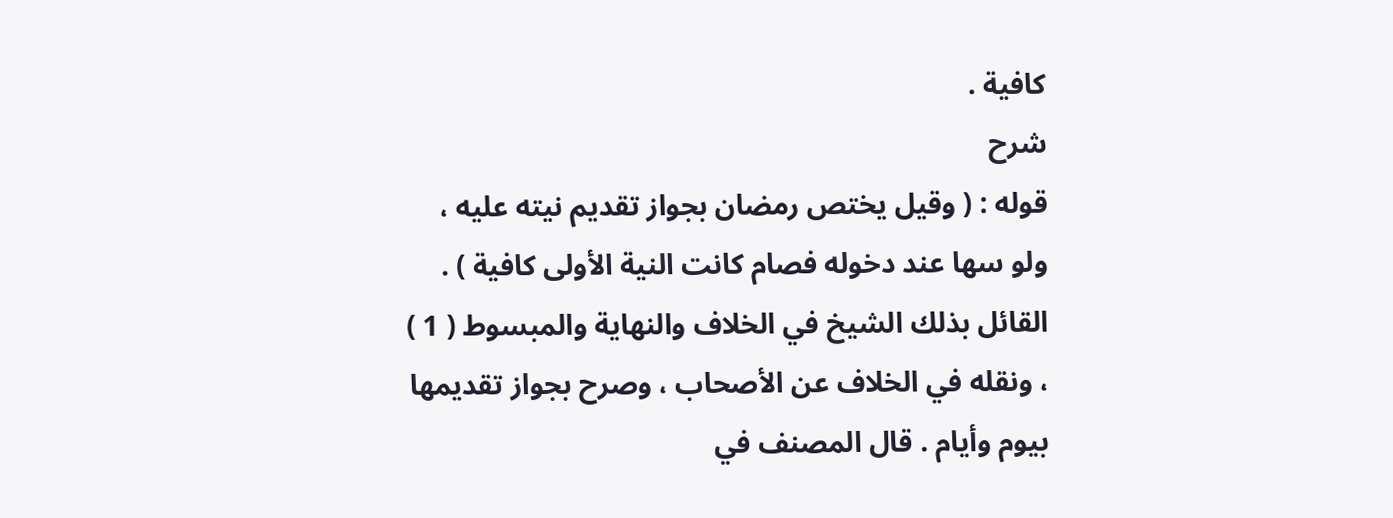كافية .
شرح
قوله : ( وقيل يختص رمضان بجواز تقديم نيته عليه ، ولو سها عند دخوله فصام كانت النية الأولى كافية ) . القائل بذلك الشيخ في الخلاف والنهاية والمبسوط ( 1 ) ، ونقله في الخلاف عن الأصحاب ، وصرح بجواز تقديمها بيوم وأيام . قال المصنف في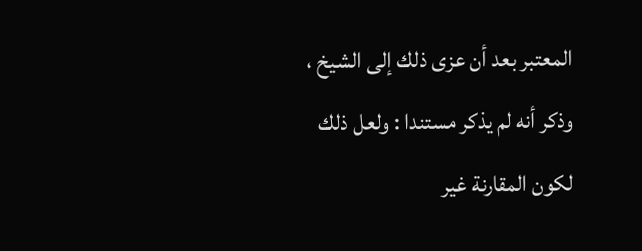المعتبر بعد أن عزى ذلك إلى الشيخ ، وذكر أنه لم يذكر مستندا : ولعل ذلك لكون المقارنة غير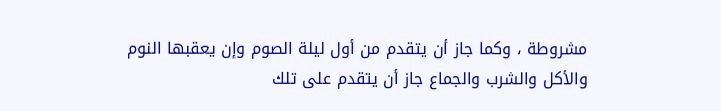مشروطة ، وكما جاز أن يتقدم من أول ليلة الصوم وإن يعقبها النوم والأكل والشرب والجماع جاز أن يتقدم على تلك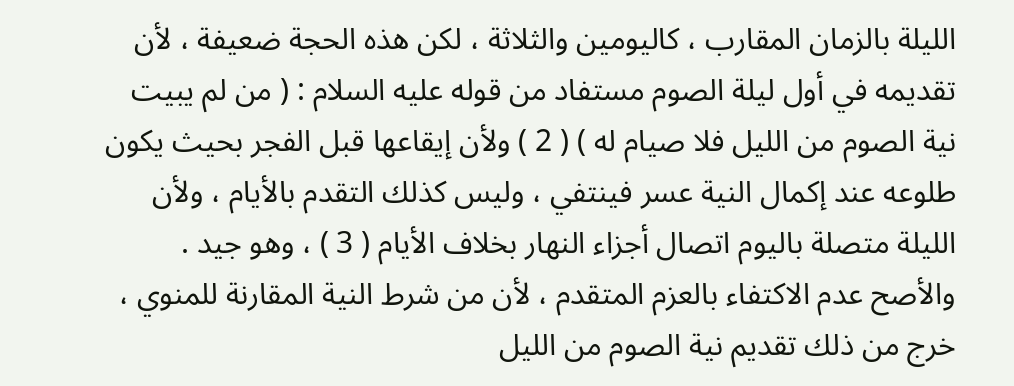الليلة بالزمان المقارب ، كاليومين والثلاثة ، لكن هذه الحجة ضعيفة ، لأن تقديمه في أول ليلة الصوم مستفاد من قوله عليه السلام : ( من لم يبيت نية الصوم من الليل فلا صيام له ) ( 2 ) ولأن إيقاعها قبل الفجر بحيث يكون طلوعه عند إكمال النية عسر فينتفي ، وليس كذلك التقدم بالأيام ، ولأن الليلة متصلة باليوم اتصال أجزاء النهار بخلاف الأيام ( 3 ) ، وهو جيد . والأصح عدم الاكتفاء بالعزم المتقدم ، لأن من شرط النية المقارنة للمنوي ، خرج من ذلك تقديم نية الصوم من الليل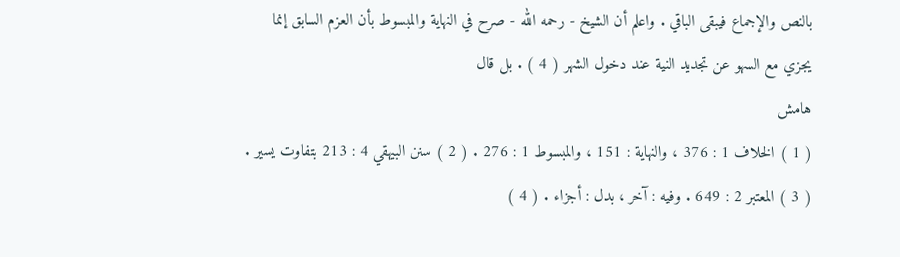بالنص والإجماع فيبقى الباقي . واعلم أن الشيخ - رحمه الله - صرح في النهاية والمبسوط بأن العزم السابق إنما يجزي مع السهو عن تجديد النية عند دخول الشهر ( 4 ) . بل قال
هامش
( 1 ) الخلاف 1 : 376 ، والنهاية : 151 ، والمبسوط 1 : 276 . ( 2 ) سنن البيهقي 4 : 213 بتفاوت يسير . ( 3 ) المعتبر 2 : 649 . وفيه : آخر ، بدل : أجزاء . ( 4 )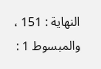النهاية : 151 ، والمبسوط 1 :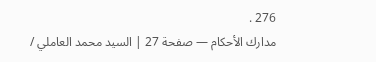276 .
مدارك الأحكام — صفحة 27 | السيد محمد العاملي /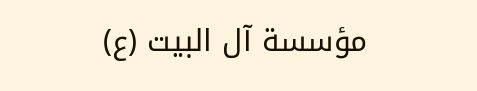مؤسسة آل البيت (ع)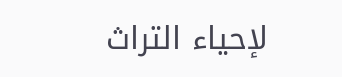لإحياء التراث